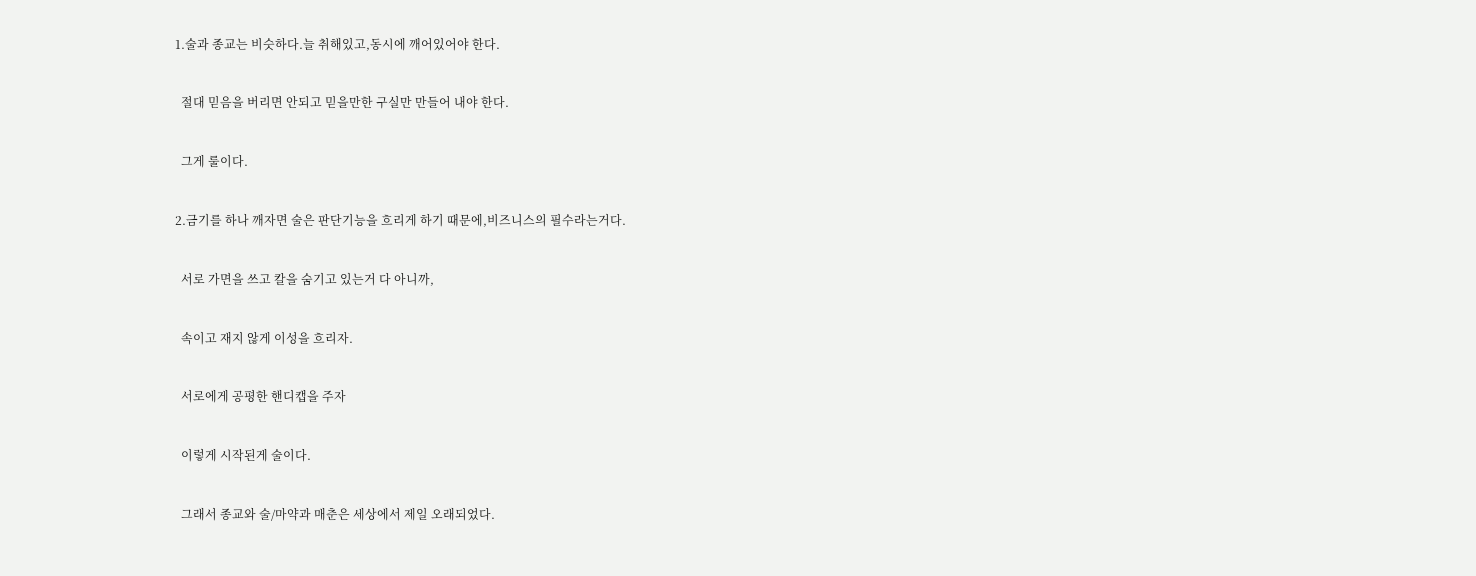1.술과 종교는 비슷하다.늘 취해있고,동시에 깨어있어야 한다.


  절대 믿음을 버리면 안되고 믿을만한 구실만 만들어 내야 한다.


  그게 룰이다.


2.금기를 하나 깨자면 술은 판단기능을 흐리게 하기 때문에,비즈니스의 필수라는거다.


  서로 가면을 쓰고 칼을 숨기고 있는거 다 아니까,


  속이고 재지 않게 이성을 흐리자.


  서로에게 공평한 핸디캡을 주자


  이렇게 시작된게 술이다.


  그래서 종교와 술/마약과 매춘은 세상에서 제일 오래되었다.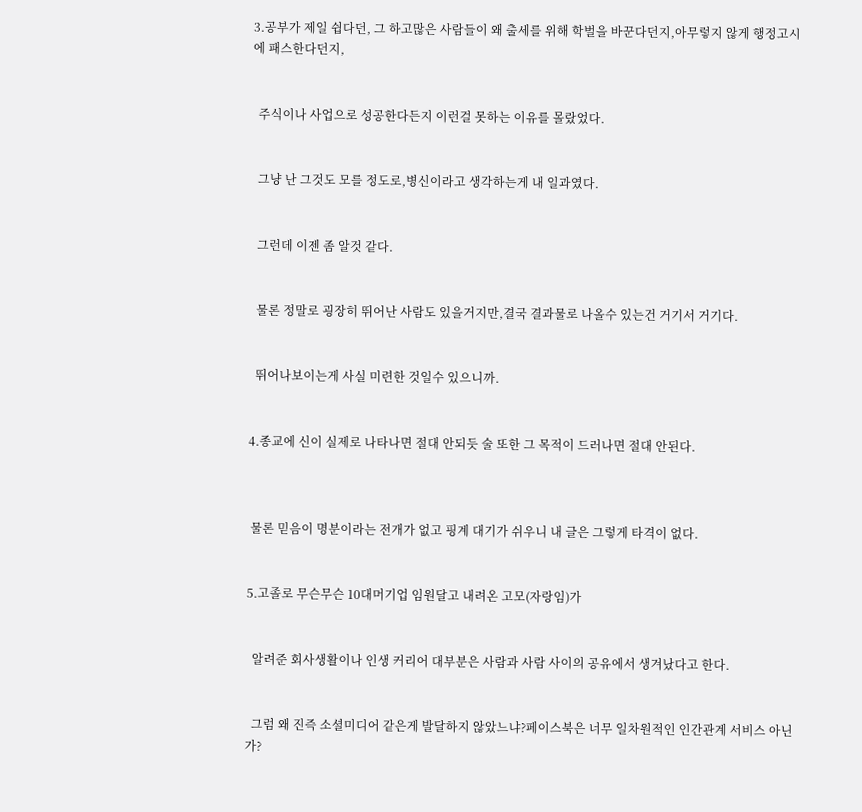3.공부가 제일 쉽다던, 그 하고많은 사람들이 왜 출세를 위해 학벌을 바꾼다던지,아무렇지 않게 행정고시에 패스한다던지,


  주식이나 사업으로 성공한다든지 이런걸 못하는 이유를 몰랐었다.


  그냥 난 그것도 모를 정도로,병신이라고 생각하는게 내 일과였다.


  그런데 이젠 좀 알것 같다.


  물론 정말로 굉장히 뛰어난 사람도 있을거지만,결국 결과물로 나올수 있는건 거기서 거기다.


  뛰어나보이는게 사실 미련한 것일수 있으니까.


4.종교에 신이 실제로 나타나면 절대 안되듯 술 또한 그 목적이 드러나면 절대 안된다.



 물론 믿음이 명분이라는 전개가 없고 핑계 대기가 쉬우니 내 글은 그렇게 타격이 없다.


5.고졸로 무슨무슨 10대머기업 임원달고 내려온 고모(자랑임)가


  알려준 회사생활이나 인생 커리어 대부분은 사람과 사람 사이의 공유에서 생겨났다고 한다.


  그럼 왜 진즉 소셜미디어 같은게 발달하지 않았느냐?페이스북은 너무 일차원적인 인간관계 서비스 아닌가?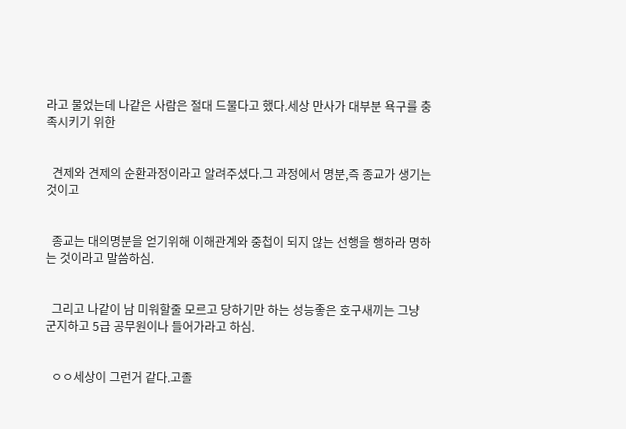라고 물었는데 나같은 사람은 절대 드물다고 했다.세상 만사가 대부분 욕구를 충족시키기 위한


  견제와 견제의 순환과정이라고 알려주셨다.그 과정에서 명분,즉 종교가 생기는 것이고


  종교는 대의명분을 얻기위해 이해관계와 중첩이 되지 않는 선행을 행하라 명하는 것이라고 말씀하심.


  그리고 나같이 남 미워할줄 모르고 당하기만 하는 성능좋은 호구새끼는 그냥 군지하고 5급 공무원이나 들어가라고 하심.


  ㅇㅇ세상이 그런거 같다.고졸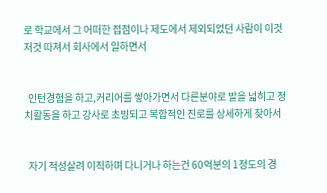로 학교에서 그 어떠한 접점이나 제도에서 제외되었던 사람이 이것저것 따져서 회사에서 일하면서


  인턴경험을 하고,커리어를 쌓아가면서 다른분야로 발을 넓히고 정치활동을 하고 강사로 초빙되고 복합적인 진로를 상세하게 찾아서


  자기 적성살려 이직하며 다니거나 하는건 60억분의 1정도의 경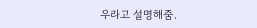우라고 설명해줌.